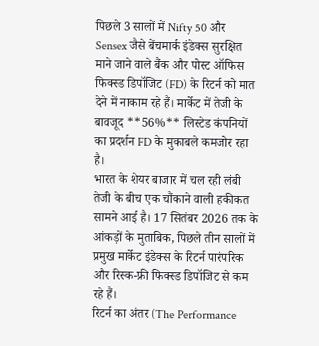पिछले 3 सालों में Nifty 50 और Sensex जैसे बेंचमार्क इंडेक्स सुरक्षित माने जाने वाले बैंक और पोस्ट ऑफिस फिक्स्ड डिपॉजिट (FD) के रिटर्न को मात देने में नाकाम रहे हैं। मार्केट में तेजी के बावजूद **56%** लिस्टेड कंपनियों का प्रदर्शन FD के मुकाबले कमजोर रहा है।
भारत के शेयर बाजार में चल रही लंबी तेजी के बीच एक चौंकाने वाली हकीकत सामने आई है। 17 सितंबर 2026 तक के आंकड़ों के मुताबिक, पिछले तीन सालों में प्रमुख मार्केट इंडेक्स के रिटर्न पारंपरिक और रिस्क-फ्री फिक्स्ड डिपॉजिट से कम रहे हैं।
रिटर्न का अंतर (The Performance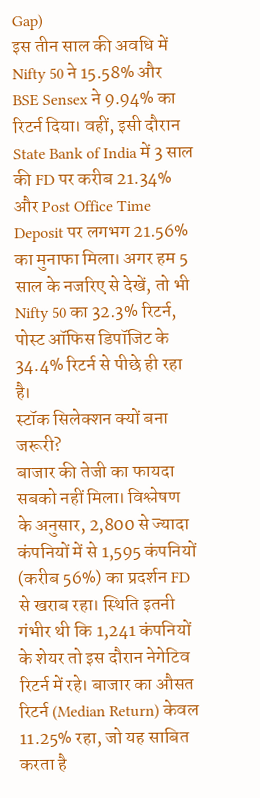Gap)
इस तीन साल की अवधि में Nifty 50 ने 15.58% और BSE Sensex ने 9.94% का रिटर्न दिया। वहीं, इसी दौरान State Bank of India में 3 साल की FD पर करीब 21.34% और Post Office Time Deposit पर लगभग 21.56% का मुनाफा मिला। अगर हम 5 साल के नजरिए से देखें, तो भी Nifty 50 का 32.3% रिटर्न, पोस्ट ऑफिस डिपॉजिट के 34.4% रिटर्न से पीछे ही रहा है।
स्टॉक सिलेक्शन क्यों बना जरूरी?
बाजार की तेजी का फायदा सबको नहीं मिला। विश्लेषण के अनुसार, 2,800 से ज्यादा कंपनियों में से 1,595 कंपनियों (करीब 56%) का प्रदर्शन FD से खराब रहा। स्थिति इतनी गंभीर थी कि 1,241 कंपनियों के शेयर तो इस दौरान नेगेटिव रिटर्न में रहे। बाजार का औसत रिटर्न (Median Return) केवल 11.25% रहा, जो यह साबित करता है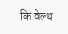कि वेल्थ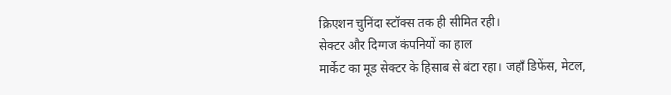क्रिएशन चुनिंदा स्टॉक्स तक ही सीमित रही।
सेक्टर और दिग्गज कंपनियों का हाल
मार्केट का मूड सेक्टर के हिसाब से बंटा रहा। जहाँ डिफेंस, मेटल,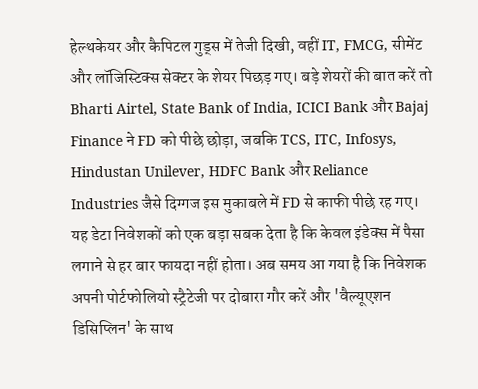हेल्थकेयर और कैपिटल गुड्स में तेजी दिखी, वहीं IT, FMCG, सीमेंट और लॉजिस्टिक्स सेक्टर के शेयर पिछड़ गए। बड़े शेयरों की बात करें तो Bharti Airtel, State Bank of India, ICICI Bank और Bajaj Finance ने FD को पीछे छोड़ा, जबकि TCS, ITC, Infosys, Hindustan Unilever, HDFC Bank और Reliance Industries जैसे दिग्गज इस मुकाबले में FD से काफी पीछे रह गए।
यह डेटा निवेशकों को एक बड़ा सबक देता है कि केवल इंडेक्स में पैसा लगाने से हर बार फायदा नहीं होता। अब समय आ गया है कि निवेशक अपनी पोर्टफोलियो स्ट्रैटेजी पर दोबारा गौर करें और 'वैल्यूएशन डिसिप्लिन' के साथ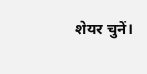शेयर चुनें।